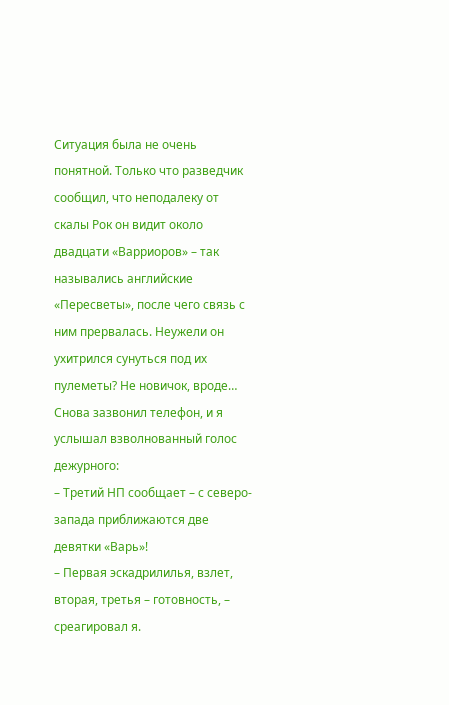Ситуация была не очень понятной. Только что разведчик сообщил, что неподалеку от скалы Рок он видит около двадцати «Варриоров» – так назывались английские «Пересветы», после чего связь с ним прервалась. Неужели он ухитрился сунуться под их пулеметы? Не новичок, вроде… Снова зазвонил телефон, и я услышал взволнованный голос дежурного:
– Третий НП сообщает – с северо-запада приближаются две девятки «Варь»!
– Первая эскадрилилья, взлет, вторая, третья – готовность, – среагировал я.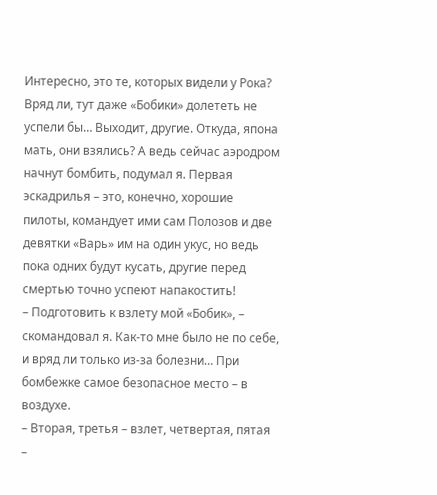Интересно, это те, которых видели у Рока? Вряд ли, тут даже «Бобики» долететь не успели бы… Выходит, другие. Откуда, япона мать, они взялись? А ведь сейчас аэродром начнут бомбить, подумал я. Первая эскадрилья – это, конечно, хорошие пилоты, командует ими сам Полозов и две девятки «Варь» им на один укус, но ведь пока одних будут кусать, другие перед смертью точно успеют напакостить!
– Подготовить к взлету мой «Бобик», – скомандовал я. Как-то мне было не по себе, и вряд ли только из-за болезни… При бомбежке самое безопасное место – в воздухе.
– Вторая, третья – взлет, четвертая, пятая –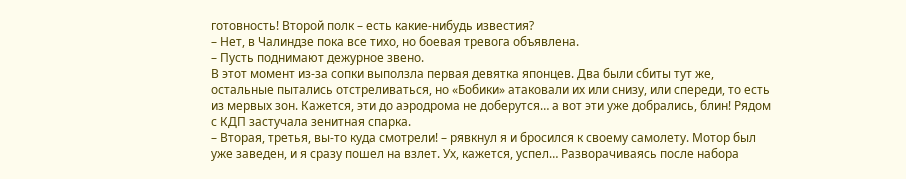готовность! Второй полк – есть какие-нибудь известия?
– Нет, в Чалиндзе пока все тихо, но боевая тревога объявлена.
– Пусть поднимают дежурное звено.
В этот момент из-за сопки выползла первая девятка японцев. Два были сбиты тут же, остальные пытались отстреливаться, но «Бобики» атаковали их или снизу, или спереди, то есть из мервых зон. Кажется, эти до аэродрома не доберутся… а вот эти уже добрались, блин! Рядом с КДП застучала зенитная спарка.
– Вторая, третья, вы-то куда смотрели! – рявкнул я и бросился к своему самолету. Мотор был уже заведен, и я сразу пошел на взлет. Ух, кажется, успел… Разворачиваясь после набора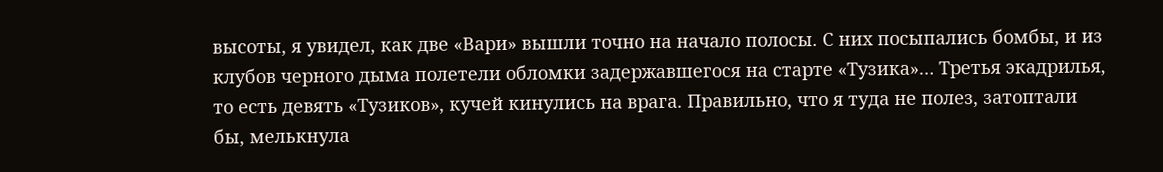высоты, я увидел, как две «Вари» вышли точно на начало полосы. С них посыпались бомбы, и из клубов черного дыма полетели обломки задержавшегося на старте «Тузика»… Третья экадрилья, то есть девять «Тузиков», кучей кинулись на врага. Правильно, что я туда не полез, затоптали бы, мелькнула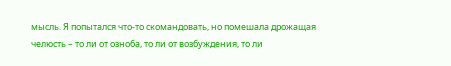мысль. Я попытался что-то скомандовать, но помешала дрожащая челюсть – то ли от озноба, то ли от возбуждения, то ли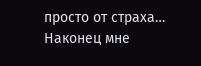просто от страха… Наконец мне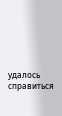удалось справиться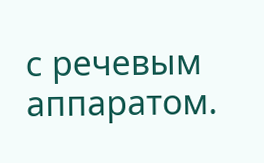с речевым аппаратом.